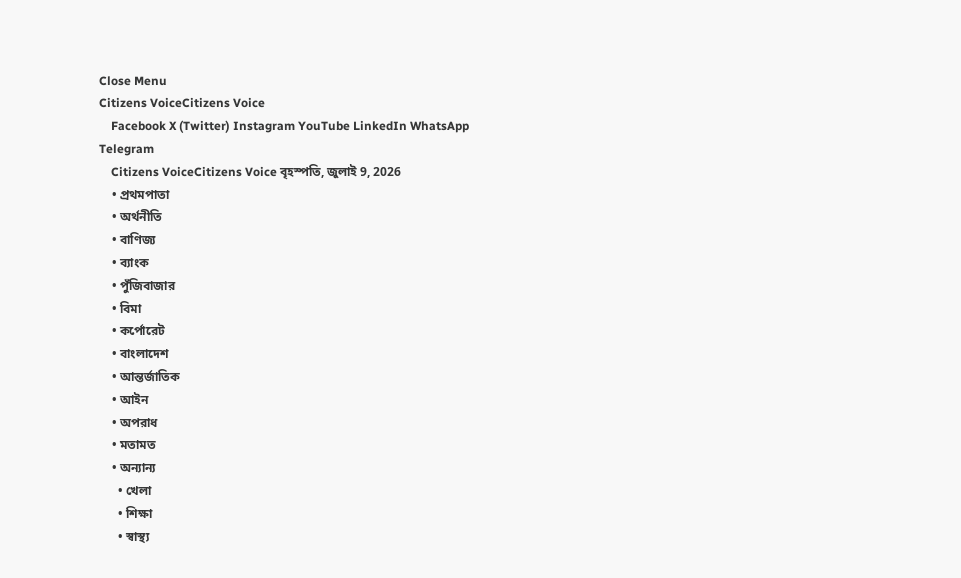Close Menu
Citizens VoiceCitizens Voice
    Facebook X (Twitter) Instagram YouTube LinkedIn WhatsApp Telegram
    Citizens VoiceCitizens Voice বৃহস্পতি, জুলাই 9, 2026
    • প্রথমপাতা
    • অর্থনীতি
    • বাণিজ্য
    • ব্যাংক
    • পুঁজিবাজার
    • বিমা
    • কর্পোরেট
    • বাংলাদেশ
    • আন্তর্জাতিক
    • আইন
    • অপরাধ
    • মতামত
    • অন্যান্য
      • খেলা
      • শিক্ষা
      • স্বাস্থ্য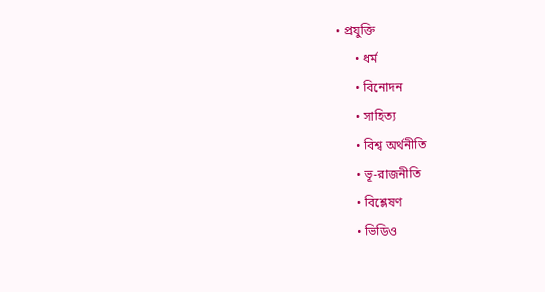• প্রযুক্তি
      • ধর্ম
      • বিনোদন
      • সাহিত্য
      • বিশ্ব অর্থনীতি
      • ভূ-রাজনীতি
      • বিশ্লেষণ
      • ভিডিও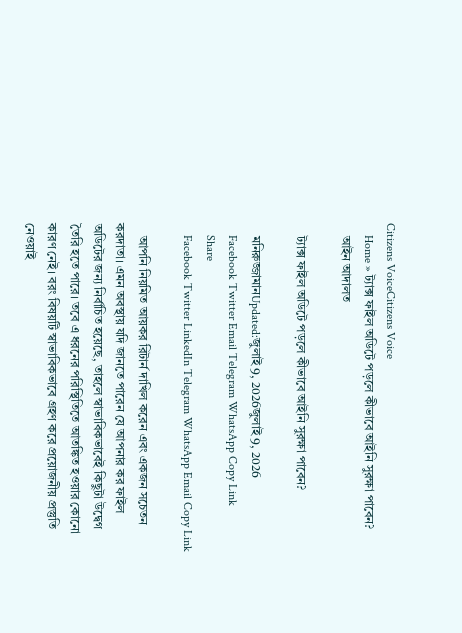Citizens VoiceCitizens Voice
    Home » ট্যাক্স ফাইল অডিটে পড়লে কীভাবে আইনি সুরক্ষা পাবেন?
    আইন আদালত

    ট্যাক্স ফাইল অডিটে পড়লে কীভাবে আইনি সুরক্ষা পাবেন?

    মনিরুজ্জামানUpdated:জুলাই 9, 2026জুলাই 9, 2026
    Facebook Twitter Email Telegram WhatsApp Copy Link
    Share
    Facebook Twitter LinkedIn Telegram WhatsApp Email Copy Link

    আপনি নিয়মিত আয়কর রিটার্ন দাখিল করেন এবং একজন সচেতন করদাতা। এমন অবস্থায় যদি জানতে পারেন যে আপনার কর ফাইল অডিটের জন্য নির্বাচিত হয়েছে, তাহলে স্বাভাবিকভাবেই কিছুটা উদ্বেগ তৈরি হতে পারে। তবে এ ধরনের পরিস্থিতিতে আতঙ্কিত হওয়ার কোনো কারণ নেই। বরং বিষয়টি স্বাভাবিকভাবে গ্রহণ করে প্রয়োজনীয় প্রস্তুতি নেওয়াই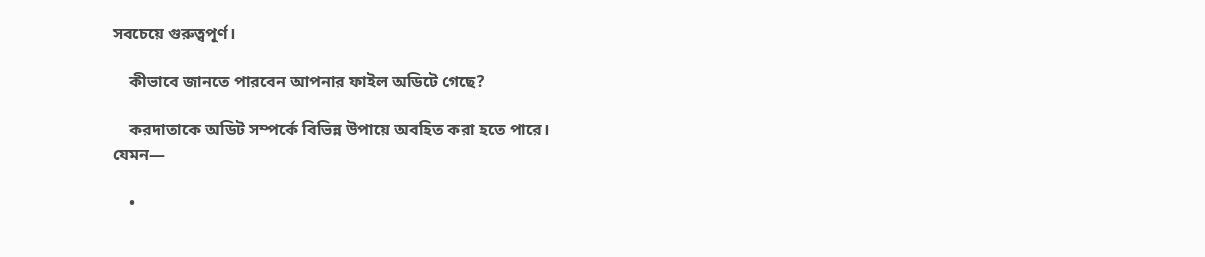সবচেয়ে গুরুত্বপূর্ণ।

    কীভাবে জানতে পারবেন আপনার ফাইল অডিটে গেছে?

    করদাতাকে অডিট সম্পর্কে বিভিন্ন উপায়ে অবহিত করা হতে পারে। যেমন—

    •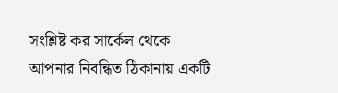সংশ্লিষ্ট কর সার্কেল থেকে আপনার নিবন্ধিত ঠিকানায় একটি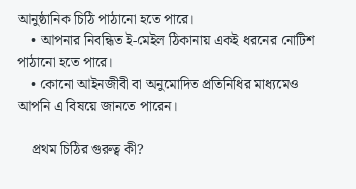আনুষ্ঠানিক চিঠি পাঠানো হতে পারে।
    • আপনার নিবন্ধিত ই-মেইল ঠিকানায় একই ধরনের নোটিশ পাঠানো হতে পারে।
    • কোনো আইনজীবী বা অনুমোদিত প্রতিনিধির মাধ্যমেও আপনি এ বিষয়ে জানতে পারেন।

    প্রথম চিঠির গুরুত্ব কী?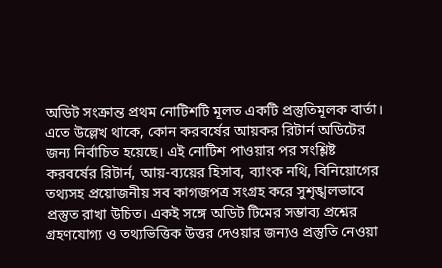অডিট সংক্রান্ত প্রথম নোটিশটি মূলত একটি প্রস্তুতিমূলক বার্তা। এতে উল্লেখ থাকে, কোন করবর্ষের আয়কর রিটার্ন অডিটের জন্য নির্বাচিত হয়েছে। এই নোটিশ পাওয়ার পর সংশ্লিষ্ট করবর্ষের রিটার্ন, আয়-ব্যয়ের হিসাব, ব্যাংক নথি, বিনিয়োগের তথ্যসহ প্রয়োজনীয় সব কাগজপত্র সংগ্রহ করে সুশৃঙ্খলভাবে প্রস্তুত রাখা উচিত। একই সঙ্গে অডিট টিমের সম্ভাব্য প্রশ্নের গ্রহণযোগ্য ও তথ্যভিত্তিক উত্তর দেওয়ার জন্যও প্রস্তুতি নেওয়া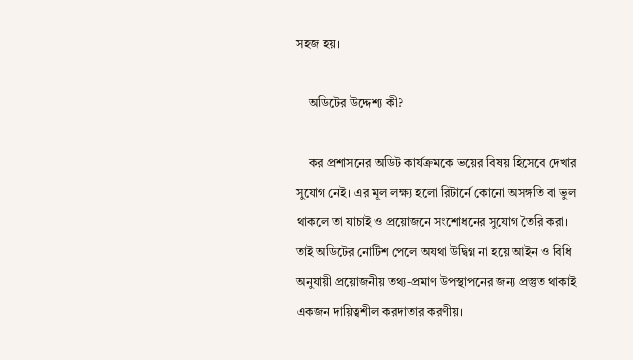সহজ হয়।

    অডিটের উদ্দেশ্য কী?

    কর প্রশাসনের অডিট কার্যক্রমকে ভয়ের বিষয় হিসেবে দেখার সুযোগ নেই। এর মূল লক্ষ্য হলো রিটার্নে কোনো অসঙ্গতি বা ভুল থাকলে তা যাচাই ও প্রয়োজনে সংশোধনের সুযোগ তৈরি করা। তাই অডিটের নোটিশ পেলে অযথা উদ্বিগ্ন না হয়ে আইন ও বিধি অনুযায়ী প্রয়োজনীয় তথ্য-প্রমাণ উপস্থাপনের জন্য প্রস্তুত থাকাই একজন দায়িত্বশীল করদাতার করণীয়।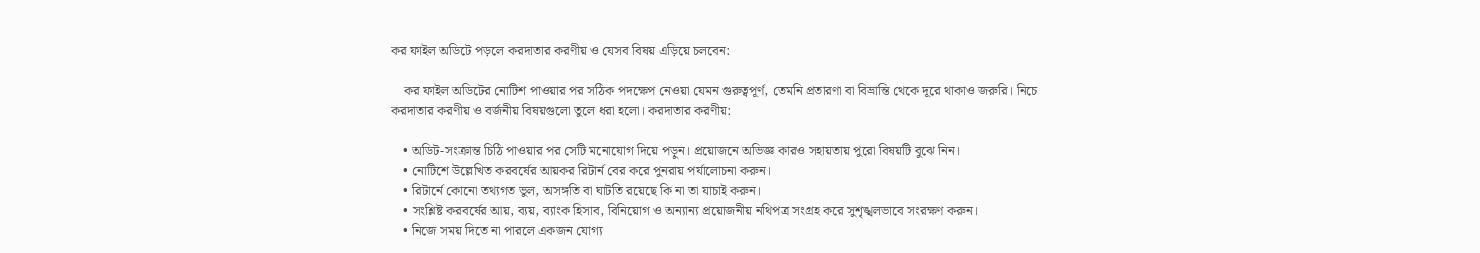কর ফাইল অডিটে পড়লে করদাতার করণীয় ও যেসব বিষয় এড়িয়ে চলবেন:

    কর ফাইল অডিটের নোটিশ পাওয়ার পর সঠিক পদক্ষেপ নেওয়া যেমন গুরুত্বপূর্ণ, তেমনি প্রতারণা বা বিভ্রান্তি থেকে দূরে থাকাও জরুরি। নিচে করদাতার করণীয় ও বর্জনীয় বিষয়গুলো তুলে ধরা হলো। করদাতার করণীয়:

    • অডিট-সংক্রান্ত চিঠি পাওয়ার পর সেটি মনোযোগ দিয়ে পড়ুন। প্রয়োজনে অভিজ্ঞ কারও সহায়তায় পুরো বিষয়টি বুঝে নিন।
    • নোটিশে উল্লেখিত করবর্ষের আয়কর রিটার্ন বের করে পুনরায় পর্যালোচনা করুন।
    • রিটার্নে কোনো তথ্যগত ভুল, অসঙ্গতি বা ঘাটতি রয়েছে কি না তা যাচাই করুন।
    • সংশ্লিষ্ট করবর্ষের আয়, ব্যয়, ব্যাংক হিসাব, বিনিয়োগ ও অন্যান্য প্রয়োজনীয় নথিপত্র সংগ্রহ করে সুশৃঙ্খলভাবে সংরক্ষণ করুন।
    • নিজে সময় দিতে না পারলে একজন যোগ্য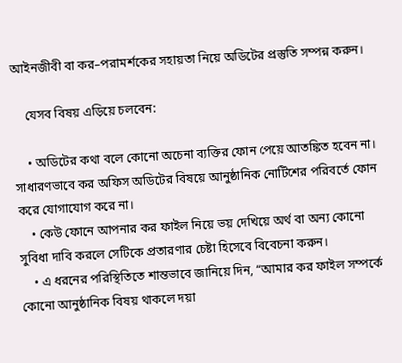আইনজীবী বা কর–পরামর্শকের সহায়তা নিয়ে অডিটের প্রস্তুতি সম্পন্ন করুন।

    যেসব বিষয় এড়িয়ে চলবেন:

    • অডিটের কথা বলে কোনো অচেনা ব্যক্তির ফোন পেয়ে আতঙ্কিত হবেন না। সাধারণভাবে কর অফিস অডিটের বিষয়ে আনুষ্ঠানিক নোটিশের পরিবর্তে ফোন করে যোগাযোগ করে না।
    • কেউ ফোনে আপনার কর ফাইল নিয়ে ভয় দেখিয়ে অর্থ বা অন্য কোনো সুবিধা দাবি করলে সেটিকে প্রতারণার চেষ্টা হিসেবে বিবেচনা করুন।
    • এ ধরনের পরিস্থিতিতে শান্তভাবে জানিয়ে দিন, “আমার কর ফাইল সম্পর্কে কোনো আনুষ্ঠানিক বিষয় থাকলে দয়া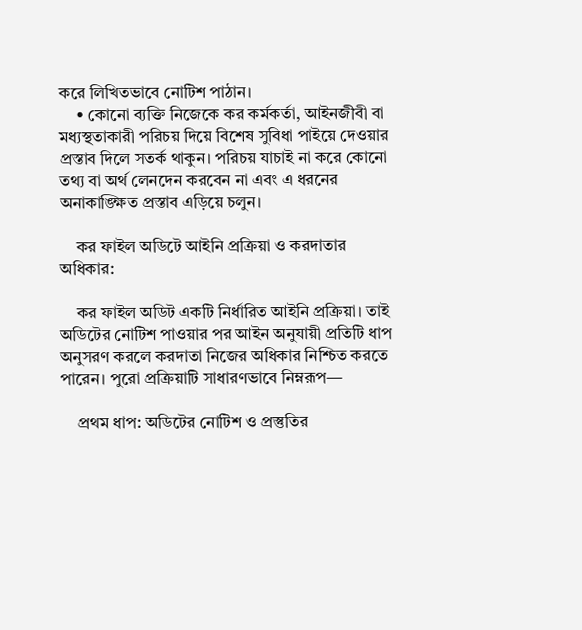করে লিখিতভাবে নোটিশ পাঠান।
    • কোনো ব্যক্তি নিজেকে কর কর্মকর্তা, আইনজীবী বা মধ্যস্থতাকারী পরিচয় দিয়ে বিশেষ সুবিধা পাইয়ে দেওয়ার প্রস্তাব দিলে সতর্ক থাকুন। পরিচয় যাচাই না করে কোনো তথ্য বা অর্থ লেনদেন করবেন না এবং এ ধরনের অনাকাঙ্ক্ষিত প্রস্তাব এড়িয়ে চলুন।

    কর ফাইল অডিটে আইনি প্রক্রিয়া ও করদাতার অধিকার:

    কর ফাইল অডিট একটি নির্ধারিত আইনি প্রক্রিয়া। তাই অডিটের নোটিশ পাওয়ার পর আইন অনুযায়ী প্রতিটি ধাপ অনুসরণ করলে করদাতা নিজের অধিকার নিশ্চিত করতে পারেন। পুরো প্রক্রিয়াটি সাধারণভাবে নিম্নরূপ—

    প্রথম ধাপ: অডিটের নোটিশ ও প্রস্তুতির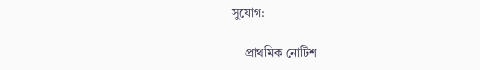সুযোগ:

    প্রাথমিক নোটিশ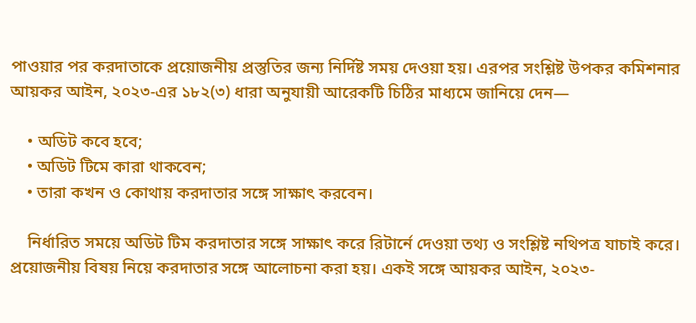পাওয়ার পর করদাতাকে প্রয়োজনীয় প্রস্তুতির জন্য নির্দিষ্ট সময় দেওয়া হয়। এরপর সংশ্লিষ্ট উপকর কমিশনার আয়কর আইন, ২০২৩-এর ১৮২(৩) ধারা অনুযায়ী আরেকটি চিঠির মাধ্যমে জানিয়ে দেন—

    • অডিট কবে হবে;
    • অডিট টিমে কারা থাকবেন;
    • তারা কখন ও কোথায় করদাতার সঙ্গে সাক্ষাৎ করবেন।

    নির্ধারিত সময়ে অডিট টিম করদাতার সঙ্গে সাক্ষাৎ করে রিটার্নে দেওয়া তথ্য ও সংশ্লিষ্ট নথিপত্র যাচাই করে। প্রয়োজনীয় বিষয় নিয়ে করদাতার সঙ্গে আলোচনা করা হয়। একই সঙ্গে আয়কর আইন, ২০২৩-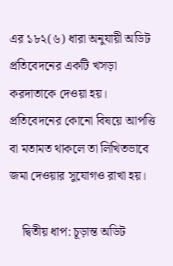এর ১৮২(৬) ধারা অনুযায়ী অডিট প্রতিবেদনের একটি খসড়া করদাতাকে দেওয়া হয়। প্রতিবেদনের কোনো বিষয়ে আপত্তি বা মতামত থাকলে তা লিখিতভাবে জমা দেওয়ার সুযোগও রাখা হয়।

    দ্বিতীয় ধাপ: চূড়ান্ত অডিট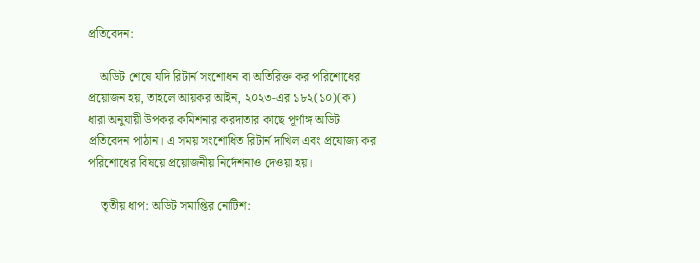প্রতিবেদন:

    অডিট শেষে যদি রিটার্ন সংশোধন বা অতিরিক্ত কর পরিশোধের প্রয়োজন হয়, তাহলে আয়কর আইন, ২০২৩-এর ১৮২(১০)(ক) ধারা অনুযায়ী উপকর কমিশনার করদাতার কাছে পূর্ণাঙ্গ অডিট প্রতিবেদন পাঠান। এ সময় সংশোধিত রিটার্ন দাখিল এবং প্রযোজ্য কর পরিশোধের বিষয়ে প্রয়োজনীয় নির্দেশনাও দেওয়া হয়।

    তৃতীয় ধাপ: অডিট সমাপ্তির নোটিশ: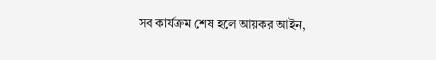সব কার্যক্রম শেষ হলে আয়কর আইন,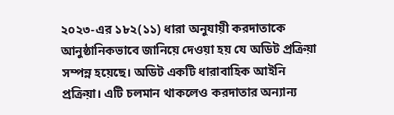২০২৩-এর ১৮২(১১) ধারা অনুযায়ী করদাতাকে আনুষ্ঠানিকভাবে জানিয়ে দেওয়া হয় যে অডিট প্রক্রিয়া সম্পন্ন হয়েছে। অডিট একটি ধারাবাহিক আইনি প্রক্রিয়া। এটি চলমান থাকলেও করদাতার অন্যান্য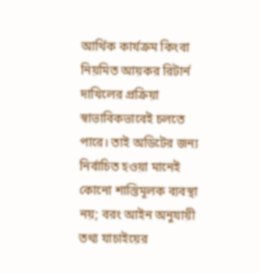আর্থিক কার্যক্রম কিংবা নিয়মিত আয়কর রিটার্ন দাখিলের প্রক্রিয়া স্বাভাবিকভাবেই চলতে পারে। তাই অডিটের জন্য নির্বাচিত হওয়া মানেই কোনো শাস্তিমূলক ব্যবস্থা নয়; বরং আইন অনুযায়ী তথ্য যাচাইয়ের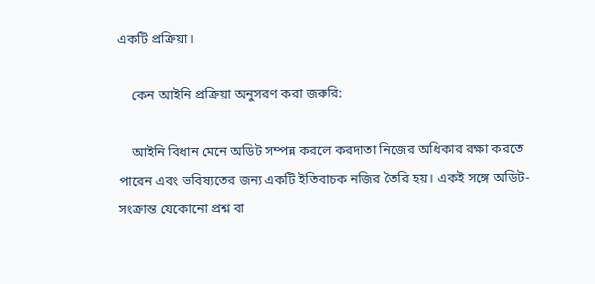একটি প্রক্রিয়া।

    কেন আইনি প্রক্রিয়া অনুসরণ করা জরুরি:

    আইনি বিধান মেনে অডিট সম্পন্ন করলে করদাতা নিজের অধিকার রক্ষা করতে পারেন এবং ভবিষ্যতের জন্য একটি ইতিবাচক নজির তৈরি হয়। একই সঙ্গে অডিট-সংক্রান্ত যেকোনো প্রশ্ন বা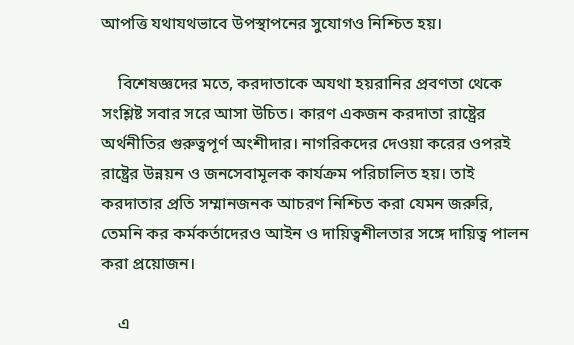আপত্তি যথাযথভাবে উপস্থাপনের সুযোগও নিশ্চিত হয়।

    বিশেষজ্ঞদের মতে, করদাতাকে অযথা হয়রানির প্রবণতা থেকে সংশ্লিষ্ট সবার সরে আসা উচিত। কারণ একজন করদাতা রাষ্ট্রের অর্থনীতির গুরুত্বপূর্ণ অংশীদার। নাগরিকদের দেওয়া করের ওপরই রাষ্ট্রের উন্নয়ন ও জনসেবামূলক কার্যক্রম পরিচালিত হয়। তাই করদাতার প্রতি সম্মানজনক আচরণ নিশ্চিত করা যেমন জরুরি, তেমনি কর কর্মকর্তাদেরও আইন ও দায়িত্বশীলতার সঙ্গে দায়িত্ব পালন করা প্রয়োজন।

    এ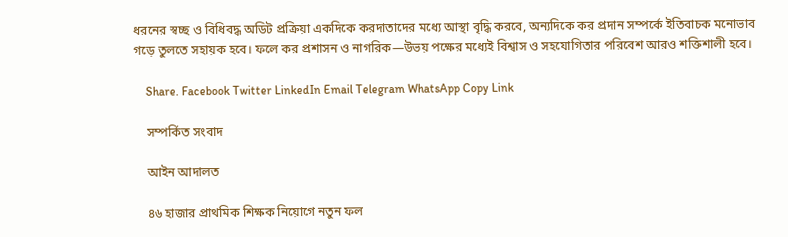ধরনের স্বচ্ছ ও বিধিবদ্ধ অডিট প্রক্রিয়া একদিকে করদাতাদের মধ্যে আস্থা বৃদ্ধি করবে, অন্যদিকে কর প্রদান সম্পর্কে ইতিবাচক মনোভাব গড়ে তুলতে সহায়ক হবে। ফলে কর প্রশাসন ও নাগরিক—উভয় পক্ষের মধ্যেই বিশ্বাস ও সহযোগিতার পরিবেশ আরও শক্তিশালী হবে।

    Share. Facebook Twitter LinkedIn Email Telegram WhatsApp Copy Link

    সম্পর্কিত সংবাদ

    আইন আদালত

    ৪৬ হাজার প্রাথমিক শিক্ষক নিয়োগে নতুন ফল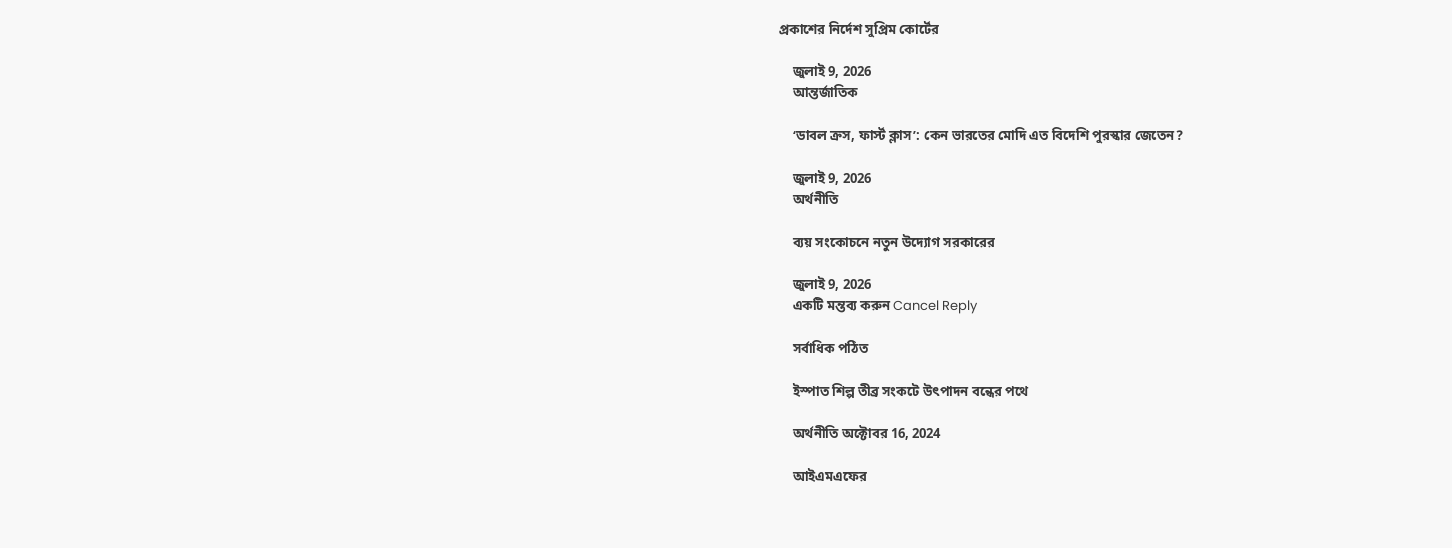প্রকাশের নির্দেশ সুপ্রিম কোর্টের

    জুলাই 9, 2026
    আন্তর্জাতিক

    ‘ডাবল ক্রস, ফার্স্ট ক্লাস’: কেন ভারতের মোদি এত বিদেশি পুরস্কার জেতেন?

    জুলাই 9, 2026
    অর্থনীতি

    ব্যয় সংকোচনে নতুন উদ্যোগ সরকারের

    জুলাই 9, 2026
    একটি মন্তব্য করুন Cancel Reply

    সর্বাধিক পঠিত

    ইস্পাত শিল্প তীব্র সংকটে উৎপাদন বন্ধের পথে

    অর্থনীতি অক্টোবর 16, 2024

    আইএমএফের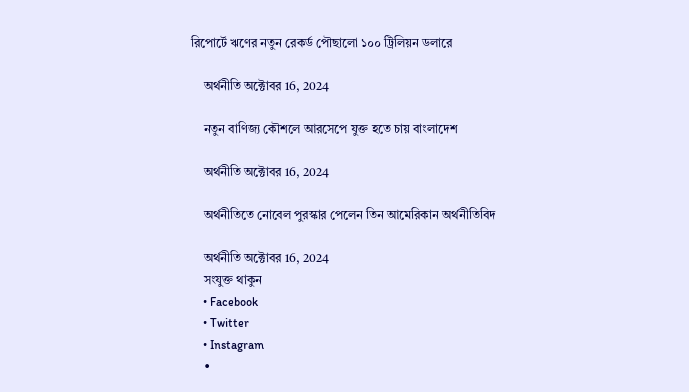রিপোর্টে ঋণের নতুন রেকর্ড পৌছালো ১০০ ট্রিলিয়ন ডলারে

    অর্থনীতি অক্টোবর 16, 2024

    নতুন বাণিজ্য কৌশলে আরসেপে যুক্ত হতে চায় বাংলাদেশ

    অর্থনীতি অক্টোবর 16, 2024

    অর্থনীতিতে নোবেল পুরস্কার পেলেন তিন আমেরিকান অর্থনীতিবিদ

    অর্থনীতি অক্টোবর 16, 2024
    সংযুক্ত থাকুন
    • Facebook
    • Twitter
    • Instagram
    •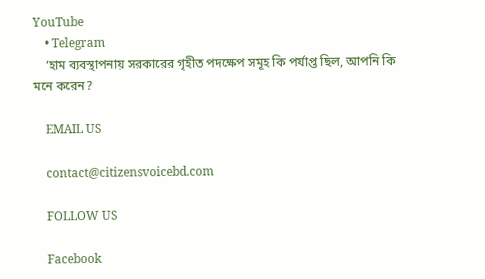YouTube
    • Telegram
    ‘হাম ব্যবস্থাপনায় সরকারের গৃহীত পদক্ষেপ সমূহ কি পর্যাপ্ত ছিল, আপনি কি মনে করেন?

    EMAIL US

    contact@citizensvoicebd.com

    FOLLOW US

    Facebook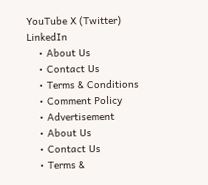YouTube X (Twitter) LinkedIn
    • About Us
    • Contact Us
    • Terms & Conditions
    • Comment Policy
    • Advertisement
    • About Us
    • Contact Us
    • Terms &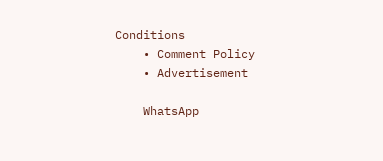Conditions
    • Comment Policy
    • Advertisement

    WhatsApp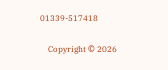01339-517418

    Copyright © 2026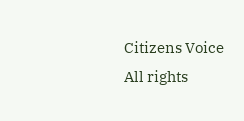Citizens Voice All rights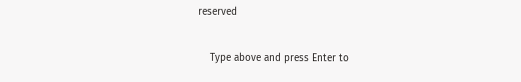reserved

    Type above and press Enter to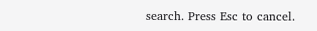search. Press Esc to cancel.